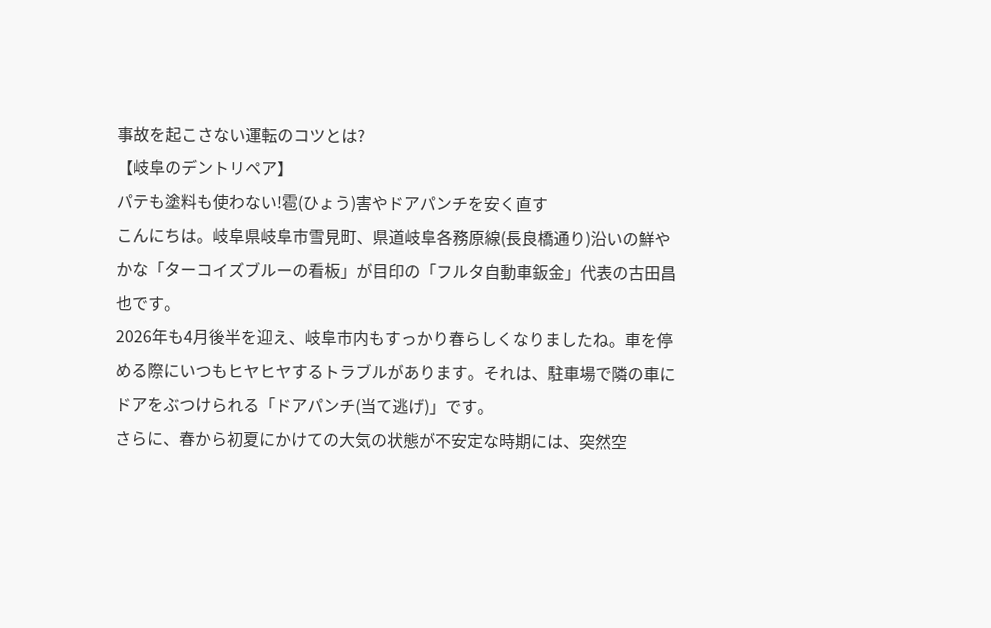事故を起こさない運転のコツとは?
【岐阜のデントリペア】
パテも塗料も使わない!雹(ひょう)害やドアパンチを安く直す
こんにちは。岐阜県岐阜市雪見町、県道岐阜各務原線(長良橋通り)沿いの鮮やかな「ターコイズブルーの看板」が目印の「フルタ自動車鈑金」代表の古田昌也です。
2026年も4月後半を迎え、岐阜市内もすっかり春らしくなりましたね。車を停める際にいつもヒヤヒヤするトラブルがあります。それは、駐車場で隣の車にドアをぶつけられる「ドアパンチ(当て逃げ)」です。
さらに、春から初夏にかけての大気の状態が不安定な時期には、突然空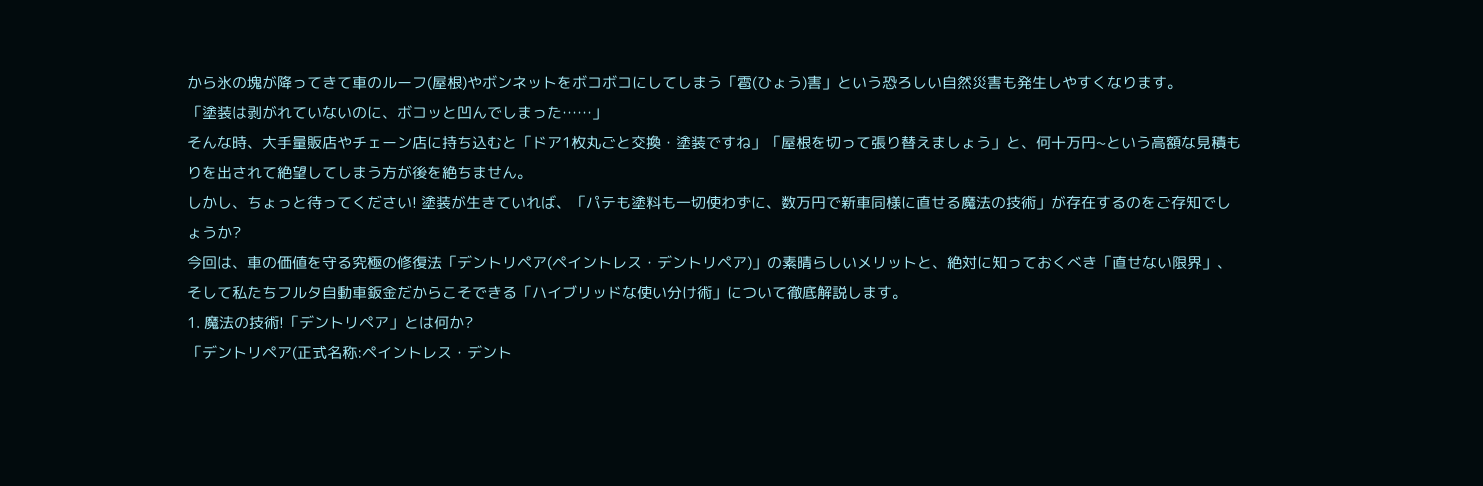から氷の塊が降ってきて車のルーフ(屋根)やボンネットをボコボコにしてしまう「雹(ひょう)害」という恐ろしい自然災害も発生しやすくなります。
「塗装は剥がれていないのに、ボコッと凹んでしまった……」
そんな時、大手量販店やチェーン店に持ち込むと「ドア1枚丸ごと交換・塗装ですね」「屋根を切って張り替えましょう」と、何十万円~という高額な見積もりを出されて絶望してしまう方が後を絶ちません。
しかし、ちょっと待ってください! 塗装が生きていれば、「パテも塗料も一切使わずに、数万円で新車同様に直せる魔法の技術」が存在するのをご存知でしょうか?
今回は、車の価値を守る究極の修復法「デントリペア(ペイントレス・デントリペア)」の素晴らしいメリットと、絶対に知っておくべき「直せない限界」、そして私たちフルタ自動車鈑金だからこそできる「ハイブリッドな使い分け術」について徹底解説します。
1. 魔法の技術!「デントリペア」とは何か?
「デントリペア(正式名称:ペイントレス・デント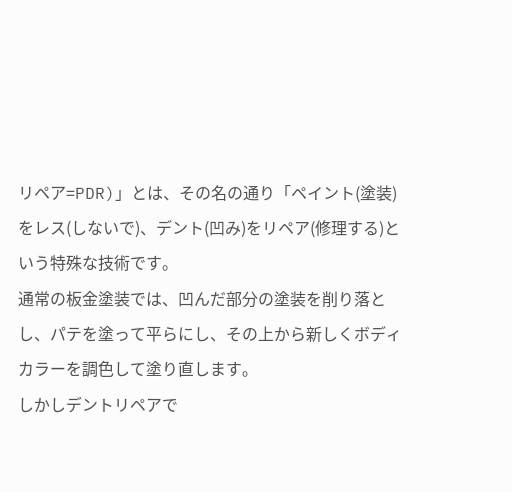リペア=PDR)」とは、その名の通り「ペイント(塗装)をレス(しないで)、デント(凹み)をリペア(修理する)という特殊な技術です。
通常の板金塗装では、凹んだ部分の塗装を削り落とし、パテを塗って平らにし、その上から新しくボディカラーを調色して塗り直します。
しかしデントリペアで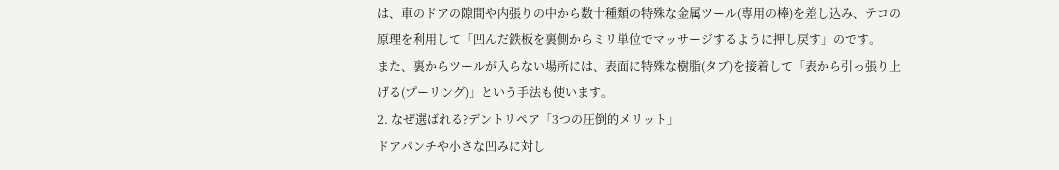は、車のドアの隙間や内張りの中から数十種類の特殊な金属ツール(専用の棒)を差し込み、テコの原理を利用して「凹んだ鉄板を裏側からミリ単位でマッサージするように押し戻す」のです。
また、裏からツールが入らない場所には、表面に特殊な樹脂(タブ)を接着して「表から引っ張り上げる(プーリング)」という手法も使います。
2. なぜ選ばれる?デントリペア「3つの圧倒的メリット」
ドアパンチや小さな凹みに対し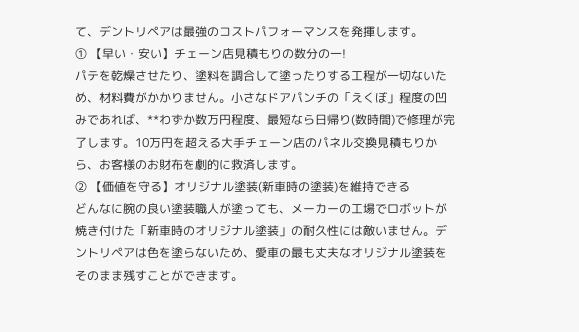て、デントリペアは最強のコストパフォーマンスを発揮します。
① 【早い・安い】チェーン店見積もりの数分の一!
パテを乾燥させたり、塗料を調合して塗ったりする工程が一切ないため、材料費がかかりません。小さなドアパンチの「えくぼ」程度の凹みであれば、**わずか数万円程度、最短なら日帰り(数時間)で修理が完了します。10万円を超える大手チェーン店のパネル交換見積もりから、お客様のお財布を劇的に救済します。
② 【価値を守る】オリジナル塗装(新車時の塗装)を維持できる
どんなに腕の良い塗装職人が塗っても、メーカーの工場でロボットが焼き付けた「新車時のオリジナル塗装」の耐久性には敵いません。デントリペアは色を塗らないため、愛車の最も丈夫なオリジナル塗装をそのまま残すことができます。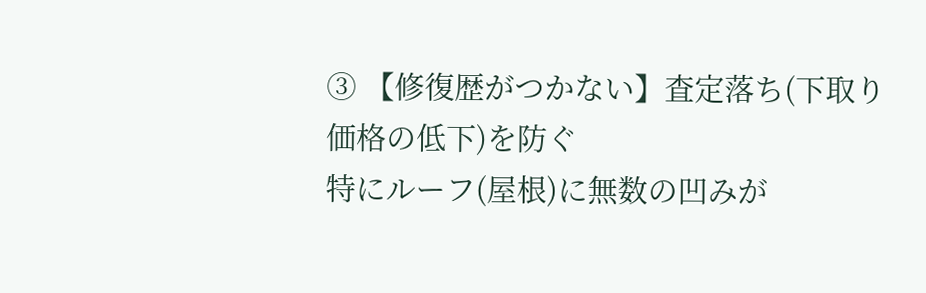③ 【修復歴がつかない】査定落ち(下取り価格の低下)を防ぐ
特にルーフ(屋根)に無数の凹みが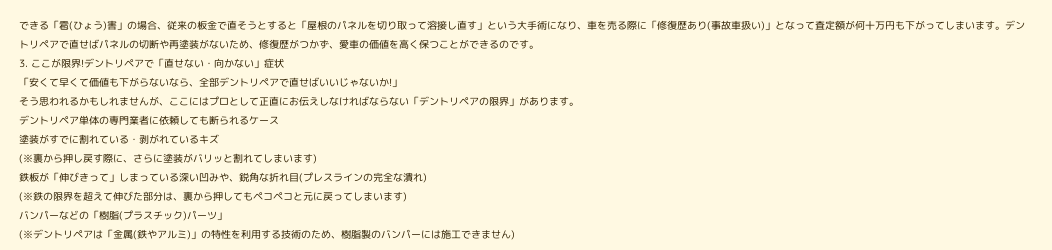できる「雹(ひょう)害」の場合、従来の板金で直そうとすると「屋根のパネルを切り取って溶接し直す」という大手術になり、車を売る際に「修復歴あり(事故車扱い)」となって査定額が何十万円も下がってしまいます。デントリペアで直せばパネルの切断や再塗装がないため、修復歴がつかず、愛車の価値を高く保つことができるのです。
3. ここが限界!デントリペアで「直せない・向かない」症状
「安くて早くて価値も下がらないなら、全部デントリペアで直せばいいじゃないか!」
そう思われるかもしれませんが、ここにはプロとして正直にお伝えしなければならない「デントリペアの限界」があります。
デントリペア単体の専門業者に依頼しても断られるケース
塗装がすでに割れている・剥がれているキズ
(※裏から押し戻す際に、さらに塗装がバリッと割れてしまいます)
鉄板が「伸びきって」しまっている深い凹みや、鋭角な折れ目(プレスラインの完全な潰れ)
(※鉄の限界を超えて伸びた部分は、裏から押してもペコペコと元に戻ってしまいます)
バンパーなどの「樹脂(プラスチック)パーツ」
(※デントリペアは「金属(鉄やアルミ)」の特性を利用する技術のため、樹脂製のバンパーには施工できません)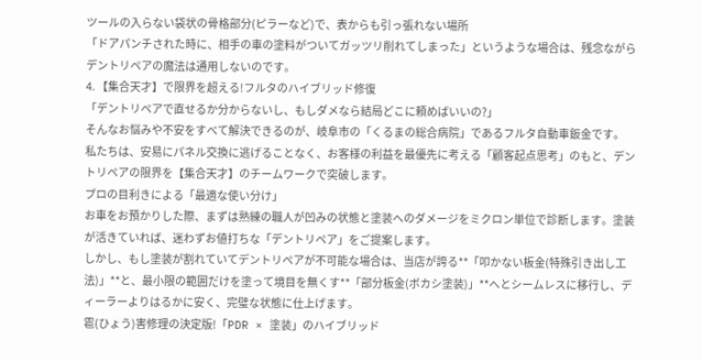ツールの入らない袋状の骨格部分(ピラーなど)で、表からも引っ張れない場所
「ドアパンチされた時に、相手の車の塗料がついてガッツリ削れてしまった」というような場合は、残念ながらデントリペアの魔法は通用しないのです。
4. 【集合天才】で限界を超える!フルタのハイブリッド修復
「デントリペアで直せるか分からないし、もしダメなら結局どこに頼めばいいの?」
そんなお悩みや不安をすべて解決できるのが、岐阜市の「くるまの総合病院」であるフルタ自動車鈑金です。
私たちは、安易にパネル交換に逃げることなく、お客様の利益を最優先に考える「顧客起点思考」のもと、デントリペアの限界を【集合天才】のチームワークで突破します。
プロの目利きによる「最適な使い分け」
お車をお預かりした際、まずは熟練の職人が凹みの状態と塗装へのダメージをミクロン単位で診断します。塗装が活きていれば、迷わずお値打ちな「デントリペア」をご提案します。
しかし、もし塗装が割れていてデントリペアが不可能な場合は、当店が誇る**「叩かない板金(特殊引き出し工法)」**と、最小限の範囲だけを塗って境目を無くす**「部分板金(ボカシ塗装)」**へとシームレスに移行し、ディーラーよりはるかに安く、完璧な状態に仕上げます。
雹(ひょう)害修理の決定版!「PDR × 塗装」のハイブリッド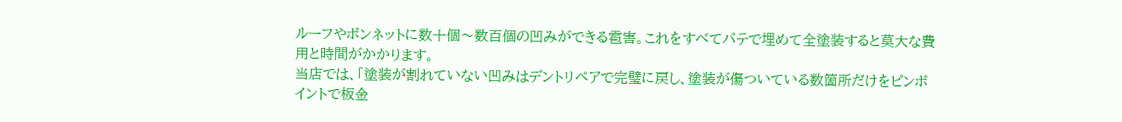ルーフやボンネットに数十個〜数百個の凹みができる雹害。これをすべてパテで埋めて全塗装すると莫大な費用と時間がかかります。
当店では、「塗装が割れていない凹みはデントリペアで完璧に戻し、塗装が傷ついている数箇所だけをピンポイントで板金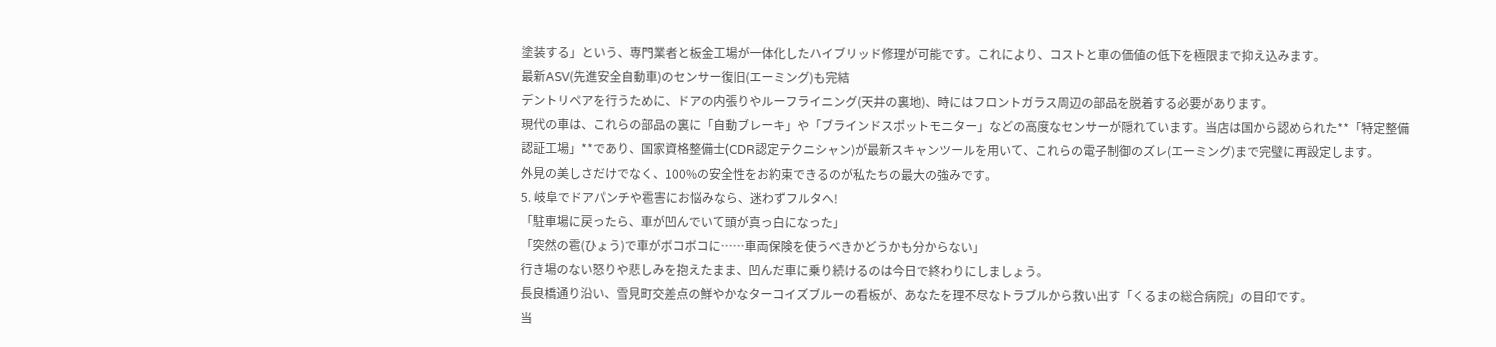塗装する」という、専門業者と板金工場が一体化したハイブリッド修理が可能です。これにより、コストと車の価値の低下を極限まで抑え込みます。
最新ASV(先進安全自動車)のセンサー復旧(エーミング)も完結
デントリペアを行うために、ドアの内張りやルーフライニング(天井の裏地)、時にはフロントガラス周辺の部品を脱着する必要があります。
現代の車は、これらの部品の裏に「自動ブレーキ」や「ブラインドスポットモニター」などの高度なセンサーが隠れています。当店は国から認められた**「特定整備認証工場」**であり、国家資格整備士(CDR認定テクニシャン)が最新スキャンツールを用いて、これらの電子制御のズレ(エーミング)まで完璧に再設定します。
外見の美しさだけでなく、100%の安全性をお約束できるのが私たちの最大の強みです。
5. 岐阜でドアパンチや雹害にお悩みなら、迷わずフルタへ!
「駐車場に戻ったら、車が凹んでいて頭が真っ白になった」
「突然の雹(ひょう)で車がボコボコに……車両保険を使うべきかどうかも分からない」
行き場のない怒りや悲しみを抱えたまま、凹んだ車に乗り続けるのは今日で終わりにしましょう。
長良橋通り沿い、雪見町交差点の鮮やかなターコイズブルーの看板が、あなたを理不尽なトラブルから救い出す「くるまの総合病院」の目印です。
当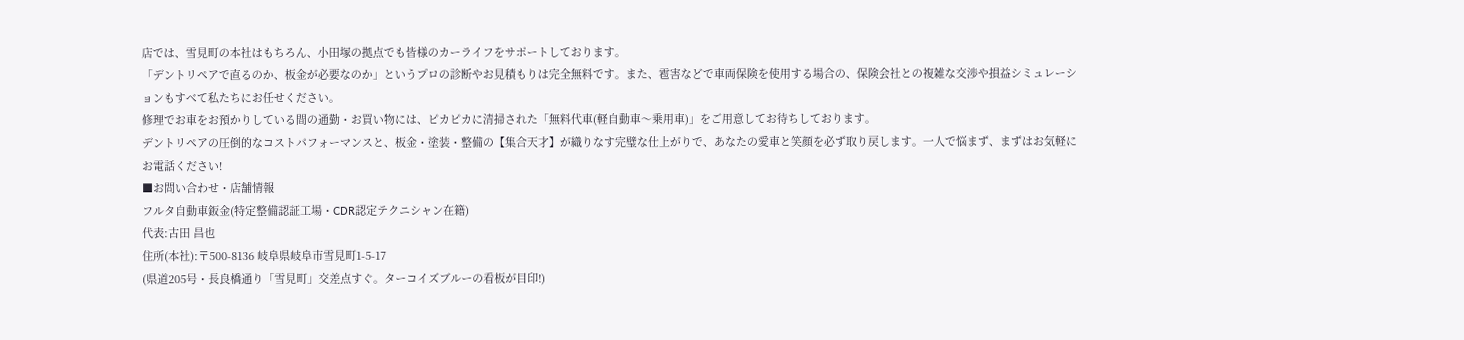店では、雪見町の本社はもちろん、小田塚の拠点でも皆様のカーライフをサポートしております。
「デントリペアで直るのか、板金が必要なのか」というプロの診断やお見積もりは完全無料です。また、雹害などで車両保険を使用する場合の、保険会社との複雑な交渉や損益シミュレーションもすべて私たちにお任せください。
修理でお車をお預かりしている間の通勤・お買い物には、ピカピカに清掃された「無料代車(軽自動車〜乗用車)」をご用意してお待ちしております。
デントリペアの圧倒的なコストパフォーマンスと、板金・塗装・整備の【集合天才】が織りなす完璧な仕上がりで、あなたの愛車と笑顔を必ず取り戻します。一人で悩まず、まずはお気軽にお電話ください!
■お問い合わせ・店舗情報
フルタ自動車鈑金(特定整備認証工場・CDR認定テクニシャン在籍)
代表:古田 昌也
住所(本社):〒500-8136 岐阜県岐阜市雪見町1-5-17
(県道205号・長良橋通り「雪見町」交差点すぐ。ターコイズブルーの看板が目印!)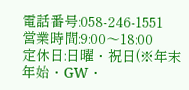電話番号:058-246-1551
営業時間:9:00〜18:00
定休日:日曜・祝日(※年末年始・GW・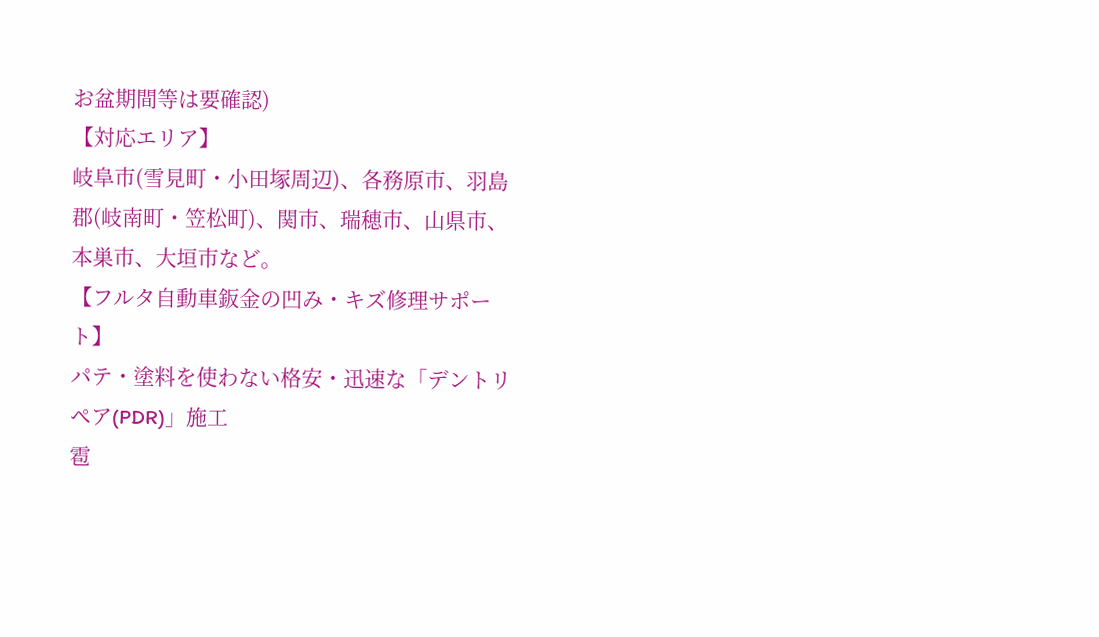お盆期間等は要確認)
【対応エリア】
岐阜市(雪見町・小田塚周辺)、各務原市、羽島郡(岐南町・笠松町)、関市、瑞穂市、山県市、本巣市、大垣市など。
【フルタ自動車鈑金の凹み・キズ修理サポート】
パテ・塗料を使わない格安・迅速な「デントリペア(PDR)」施工
雹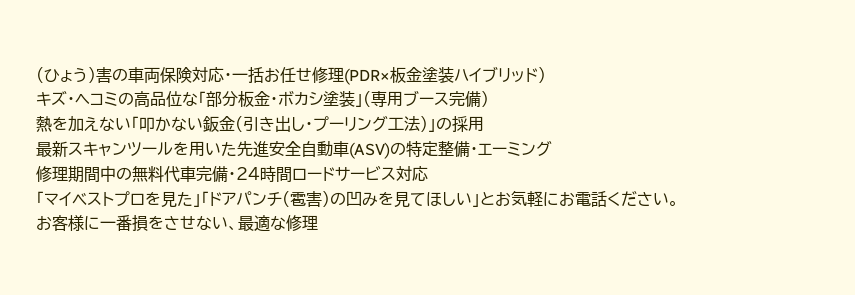(ひょう)害の車両保険対応・一括お任せ修理(PDR×板金塗装ハイブリッド)
キズ・ヘコミの高品位な「部分板金・ボカシ塗装」(専用ブース完備)
熱を加えない「叩かない鈑金(引き出し・プーリング工法)」の採用
最新スキャンツールを用いた先進安全自動車(ASV)の特定整備・エーミング
修理期間中の無料代車完備・24時間ロードサービス対応
「マイベストプロを見た」「ドアパンチ(雹害)の凹みを見てほしい」とお気軽にお電話ください。
お客様に一番損をさせない、最適な修理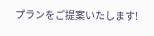プランをご提案いたします!